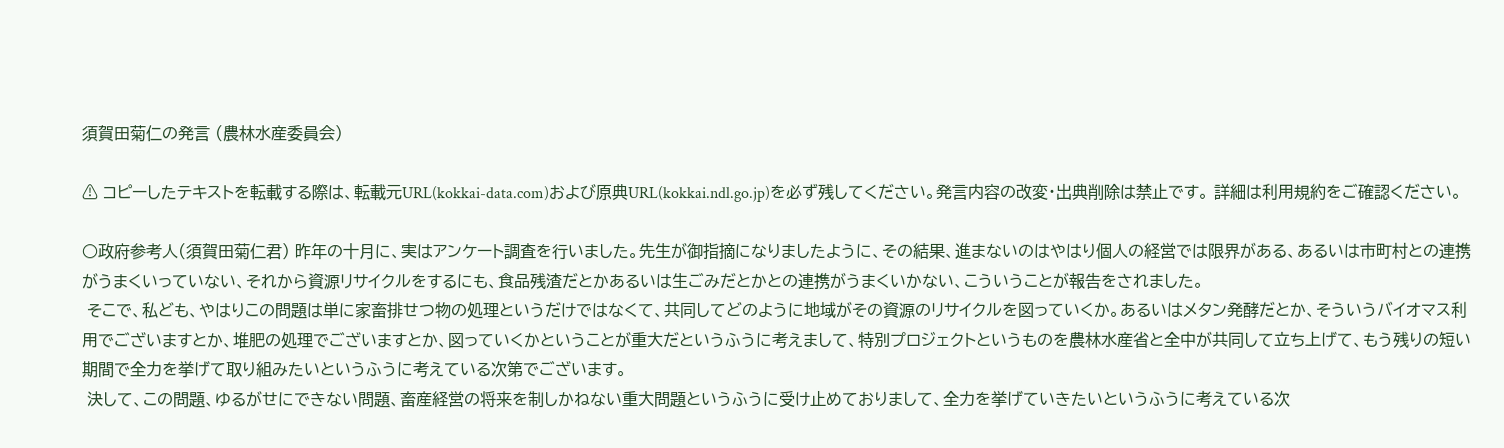須賀田菊仁の発言 (農林水産委員会)

⚠ コピーしたテキストを転載する際は、転載元URL(kokkai-data.com)および原典URL(kokkai.ndl.go.jp)を必ず残してください。発言内容の改変・出典削除は禁止です。 詳細は利用規約をご確認ください。

○政府参考人(須賀田菊仁君) 昨年の十月に、実はアンケート調査を行いました。先生が御指摘になりましたように、その結果、進まないのはやはり個人の経営では限界がある、あるいは市町村との連携がうまくいっていない、それから資源リサイクルをするにも、食品残渣だとかあるいは生ごみだとかとの連携がうまくいかない、こういうことが報告をされました。
 そこで、私ども、やはりこの問題は単に家畜排せつ物の処理というだけではなくて、共同してどのように地域がその資源のリサイクルを図っていくか。あるいはメタン発酵だとか、そういうバイオマス利用でございますとか、堆肥の処理でございますとか、図っていくかということが重大だというふうに考えまして、特別プロジェクトというものを農林水産省と全中が共同して立ち上げて、もう残りの短い期間で全力を挙げて取り組みたいというふうに考えている次第でございます。
 決して、この問題、ゆるがせにできない問題、畜産経営の将来を制しかねない重大問題というふうに受け止めておりまして、全力を挙げていきたいというふうに考えている次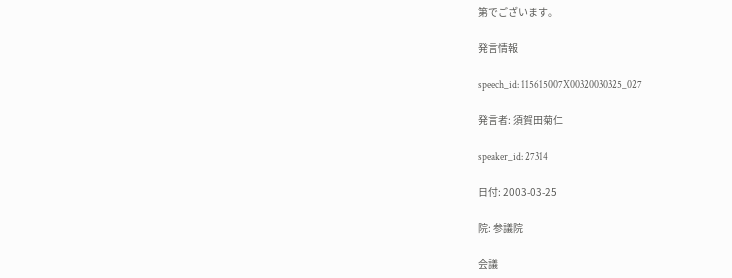第でございます。

発言情報

speech_id: 115615007X00320030325_027

発言者: 須賀田菊仁

speaker_id: 27314

日付: 2003-03-25

院: 参議院

会議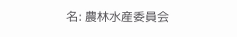名: 農林水産委員会